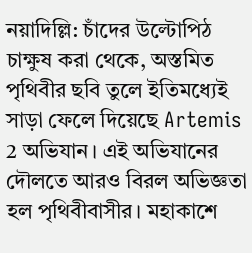নয়াদিল্লি: চাঁদের উল্টোপিঠ চাক্ষুষ করা থেকে, অস্তমিত পৃথিবীর ছবি তুলে ইতিমধ্যেই সাড়া ফেলে দিয়েছে Artemis 2 অভিযান। এই অভিযানের দৌলতে আরও বিরল অভিজ্ঞতা হল পৃথিবীবাসীর। মহাকাশে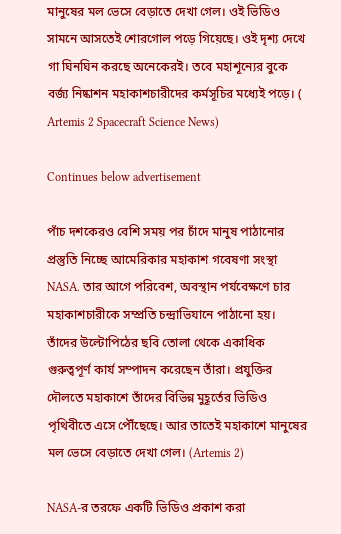মানুষের মল ভেসে বেড়াতে দেখা গেল। ওই ভিডিও সামনে আসতেই শোরগোল পড়ে গিয়েছে। ওই দৃশ্য দেখে গা ঘিনঘিন করছে অনেকেরই। তবে মহাশূন্যের বুকে বর্জ্য নিষ্কাশন মহাকাশচারীদের কর্মসূচির মধ্যেই পড়ে। ( Artemis 2 Spacecraft Science News)

Continues below advertisement

পাঁচ দশকেরও বেশি সময় পর চাঁদে মানুষ পাঠানোর প্রস্তুতি নিচ্ছে আমেরিকার মহাকাশ গবেষণা সংস্থা NASA. তার আগে পরিবেশ, অবস্থান পর্যবেক্ষণে চার মহাকাশচারীকে সম্প্রতি চন্দ্রাভিযানে পাঠানো হয়। তাঁদের উল্টোপিঠের ছবি তোলা থেকে একাধিক গুরুত্বপূর্ণ কার্য সম্পাদন করেছেন তাঁরা। প্রযুক্তির দৌলতে মহাকাশে তাঁদের বিভিন্ন মুহূর্তের ভিডিও পৃথিবীতে এসে পৌঁছেছে। আর তাতেই মহাকাশে মানুষের মল ভেসে বেড়াতে দেখা গেল। (Artemis 2)

NASA-র তরফে একটি ভিডিও প্রকাশ করা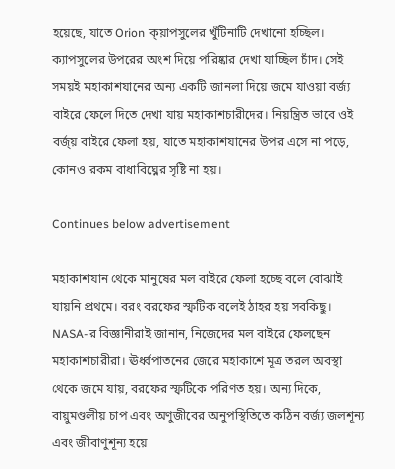হয়েছে, যাতে Orion ক্য়াপসুলের খুঁটিনাটি দেখানো হচ্ছিল। ক্যাপসুলের উপরের অংশ দিয়ে পরিষ্কার দেখা যাচ্ছিল চাঁদ। সেই সময়ই মহাকাশযানের অন্য একটি জানলা দিয়ে জমে যাওয়া বর্জ্য বাইরে ফেলে দিতে দেখা যায় মহাকাশচারীদের। নিয়ন্ত্রিত ভাবে ওই বর্জ্য় বাইরে ফেলা হয়, যাতে মহাকাশযানের উপর এসে না পড়ে, কোনও রকম বাধাবিঘ্নের সৃষ্টি না হয়।

Continues below advertisement

মহাকাশযান থেকে মানুষের মল বাইরে ফেলা হচ্ছে বলে বোঝাই যায়নি প্রথমে। বরং বরফের স্ফটিক বলেই ঠাহর হয় সবকিছু। NASA-র বিজ্ঞানীরাই জানান, নিজেদের মল বাইরে ফেলছেন মহাকাশচারীরা। ঊর্ধ্বপাতনের জেরে মহাকাশে মূত্র তরল অবস্থা থেকে জমে যায়, বরফের স্ফটিকে পরিণত হয়। অন্য দিকে, বায়ুমণ্ডলীয় চাপ এবং অণুজীবের অনুপস্থিতিতে কঠিন বর্জ্য জলশূন্য এবং জীবাণুশূন্য হয়ে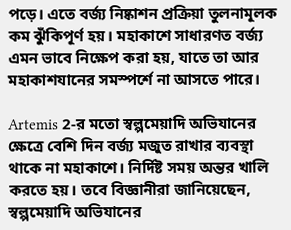পড়ে। এতে বর্জ্য নিষ্কাশন প্রক্রিয়া তুলনামূলক কম ঝুঁকিপূর্ণ হয়। মহাকাশে সাধারণত বর্জ্য এমন ভাবে নিক্ষেপ করা হয়, যাতে তা আর মহাকাশযানের সমস্পর্শে না আসতে পারে।

Artemis 2-র মতো স্বল্পমেয়াদি অভিযানের ক্ষেত্রে বেশি দিন বর্জ্য মজুত রাখার ব্যবস্থা থাকে না মহাকাশে। নির্দিষ্ট সময় অন্তর খালি করতে হয়। তবে বিজ্ঞানীরা জানিয়েছেন, স্বল্পমেয়াদি অভিযানের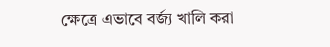ক্ষেত্রে এভাবে বর্জ্য খালি করা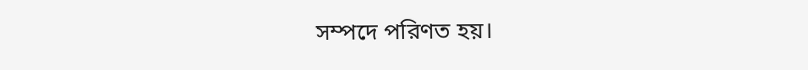সম্পদে পরিণত হয়।